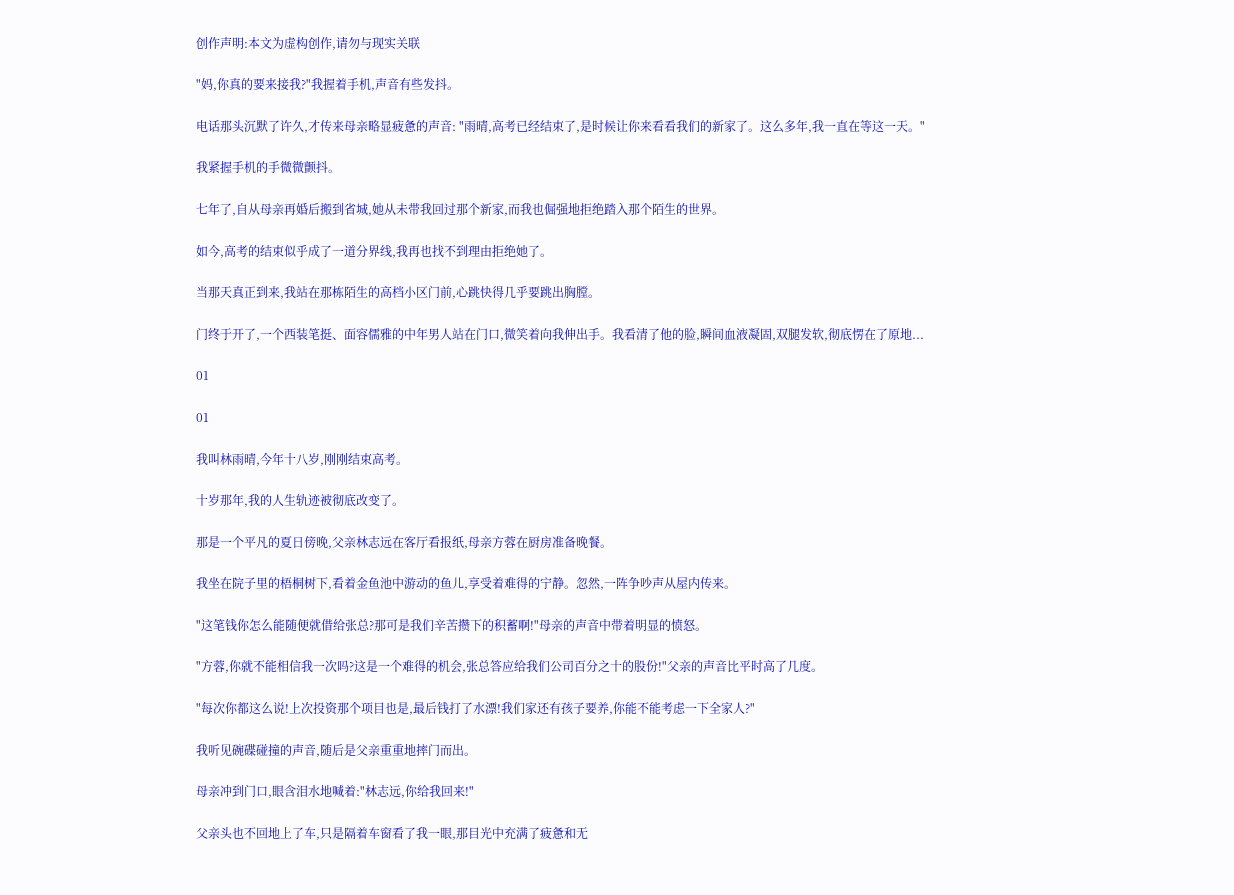创作声明:本文为虚构创作,请勿与现实关联

"妈,你真的要来接我?"我握着手机,声音有些发抖。

电话那头沉默了许久,才传来母亲略显疲惫的声音: "雨晴,高考已经结束了,是时候让你来看看我们的新家了。这么多年,我一直在等这一天。"

我紧握手机的手微微颤抖。

七年了,自从母亲再婚后搬到省城,她从未带我回过那个新家,而我也倔强地拒绝踏入那个陌生的世界。

如今,高考的结束似乎成了一道分界线,我再也找不到理由拒绝她了。

当那天真正到来,我站在那栋陌生的高档小区门前,心跳快得几乎要跳出胸膛。

门终于开了,一个西装笔挺、面容儒雅的中年男人站在门口,微笑着向我伸出手。我看清了他的脸,瞬间血液凝固,双腿发软,彻底愣在了原地...

01

01

我叫林雨晴,今年十八岁,刚刚结束高考。

十岁那年,我的人生轨迹被彻底改变了。

那是一个平凡的夏日傍晚,父亲林志远在客厅看报纸,母亲方蓉在厨房准备晚餐。

我坐在院子里的梧桐树下,看着金鱼池中游动的鱼儿,享受着难得的宁静。忽然,一阵争吵声从屋内传来。

"这笔钱你怎么能随便就借给张总?那可是我们辛苦攒下的积蓄啊!"母亲的声音中带着明显的愤怒。

"方蓉,你就不能相信我一次吗?这是一个难得的机会,张总答应给我们公司百分之十的股份!"父亲的声音比平时高了几度。

"每次你都这么说!上次投资那个项目也是,最后钱打了水漂!我们家还有孩子要养,你能不能考虑一下全家人?"

我听见碗碟碰撞的声音,随后是父亲重重地摔门而出。

母亲冲到门口,眼含泪水地喊着:"林志远,你给我回来!"

父亲头也不回地上了车,只是隔着车窗看了我一眼,那目光中充满了疲惫和无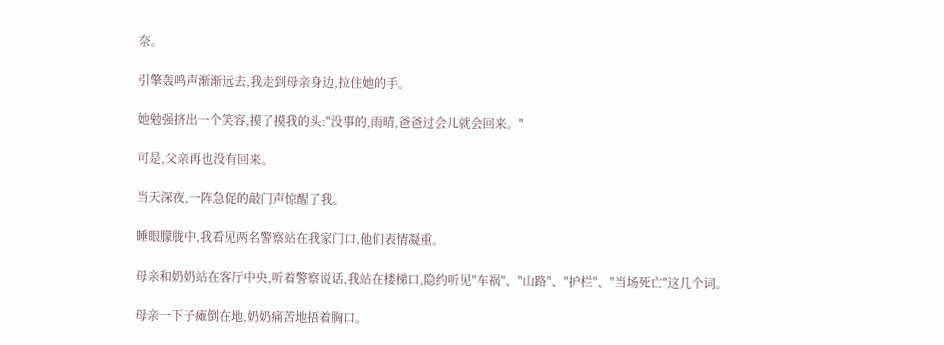奈。

引擎轰鸣声渐渐远去,我走到母亲身边,拉住她的手。

她勉强挤出一个笑容,摸了摸我的头:"没事的,雨晴,爸爸过会儿就会回来。"

可是,父亲再也没有回来。

当天深夜,一阵急促的敲门声惊醒了我。

睡眼朦胧中,我看见两名警察站在我家门口,他们表情凝重。

母亲和奶奶站在客厅中央,听着警察说话,我站在楼梯口,隐约听见"车祸"、"山路"、"护栏"、"当场死亡"这几个词。

母亲一下子瘫倒在地,奶奶痛苦地捂着胸口。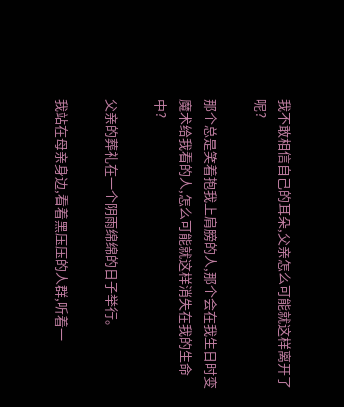我不敢相信自己的耳朵,父亲怎么可能就这样离开了呢?

那个总是笑着抱我上肩膀的人,那个会在我生日时变魔术给我看的人,怎么可能就这样消失在我的生命中?

父亲的葬礼在一个阴雨绵绵的日子举行。

我站在母亲身边,看着黑压压的人群,听着一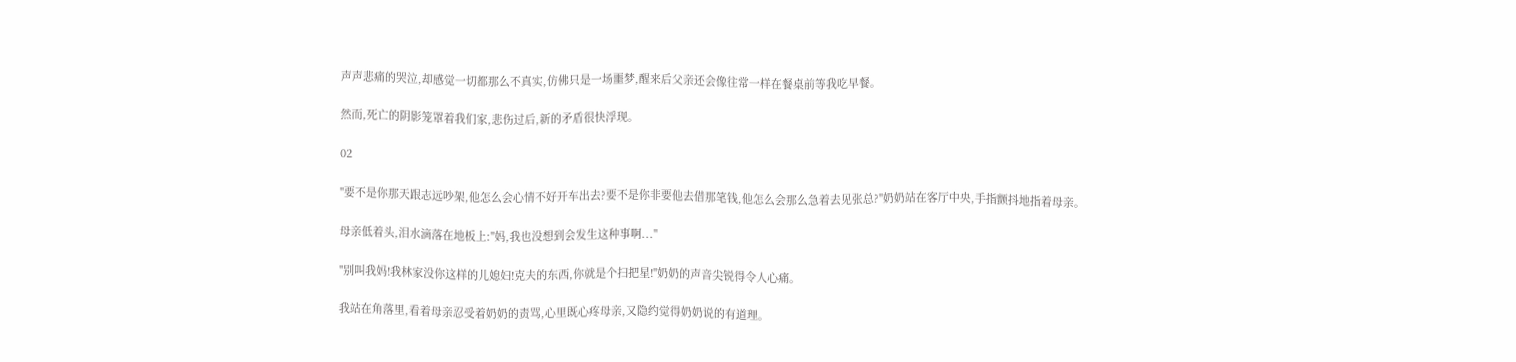声声悲痛的哭泣,却感觉一切都那么不真实,仿佛只是一场噩梦,醒来后父亲还会像往常一样在餐桌前等我吃早餐。

然而,死亡的阴影笼罩着我们家,悲伤过后,新的矛盾很快浮现。

02

"要不是你那天跟志远吵架,他怎么会心情不好开车出去?要不是你非要他去借那笔钱,他怎么会那么急着去见张总?"奶奶站在客厅中央,手指颤抖地指着母亲。

母亲低着头,泪水滴落在地板上:"妈,我也没想到会发生这种事啊..."

"别叫我妈!我林家没你这样的儿媳妇!克夫的东西,你就是个扫把星!"奶奶的声音尖锐得令人心痛。

我站在角落里,看着母亲忍受着奶奶的责骂,心里既心疼母亲,又隐约觉得奶奶说的有道理。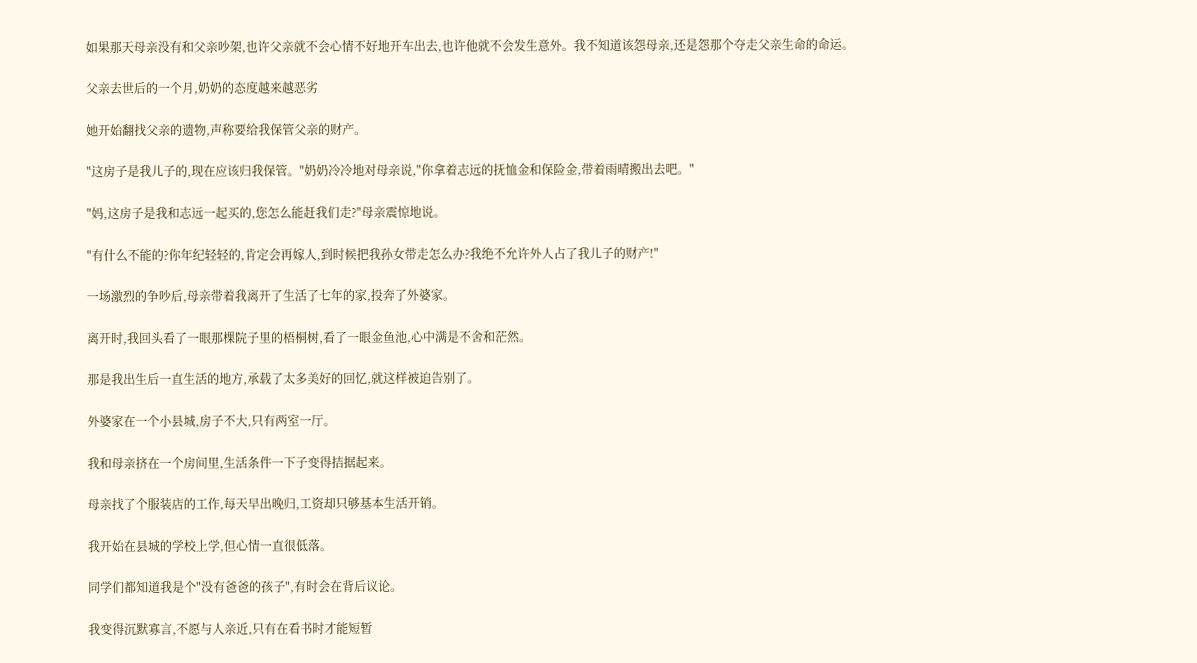如果那天母亲没有和父亲吵架,也许父亲就不会心情不好地开车出去,也许他就不会发生意外。我不知道该怨母亲,还是怨那个夺走父亲生命的命运。

父亲去世后的一个月,奶奶的态度越来越恶劣

她开始翻找父亲的遗物,声称要给我保管父亲的财产。

"这房子是我儿子的,现在应该归我保管。"奶奶冷冷地对母亲说,"你拿着志远的抚恤金和保险金,带着雨晴搬出去吧。"

"妈,这房子是我和志远一起买的,您怎么能赶我们走?"母亲震惊地说。

"有什么不能的?你年纪轻轻的,肯定会再嫁人,到时候把我孙女带走怎么办?我绝不允许外人占了我儿子的财产!"

一场激烈的争吵后,母亲带着我离开了生活了七年的家,投奔了外婆家。

离开时,我回头看了一眼那棵院子里的梧桐树,看了一眼金鱼池,心中满是不舍和茫然。

那是我出生后一直生活的地方,承载了太多美好的回忆,就这样被迫告别了。

外婆家在一个小县城,房子不大,只有两室一厅。

我和母亲挤在一个房间里,生活条件一下子变得拮据起来。

母亲找了个服装店的工作,每天早出晚归,工资却只够基本生活开销。

我开始在县城的学校上学,但心情一直很低落。

同学们都知道我是个"没有爸爸的孩子",有时会在背后议论。

我变得沉默寡言,不愿与人亲近,只有在看书时才能短暂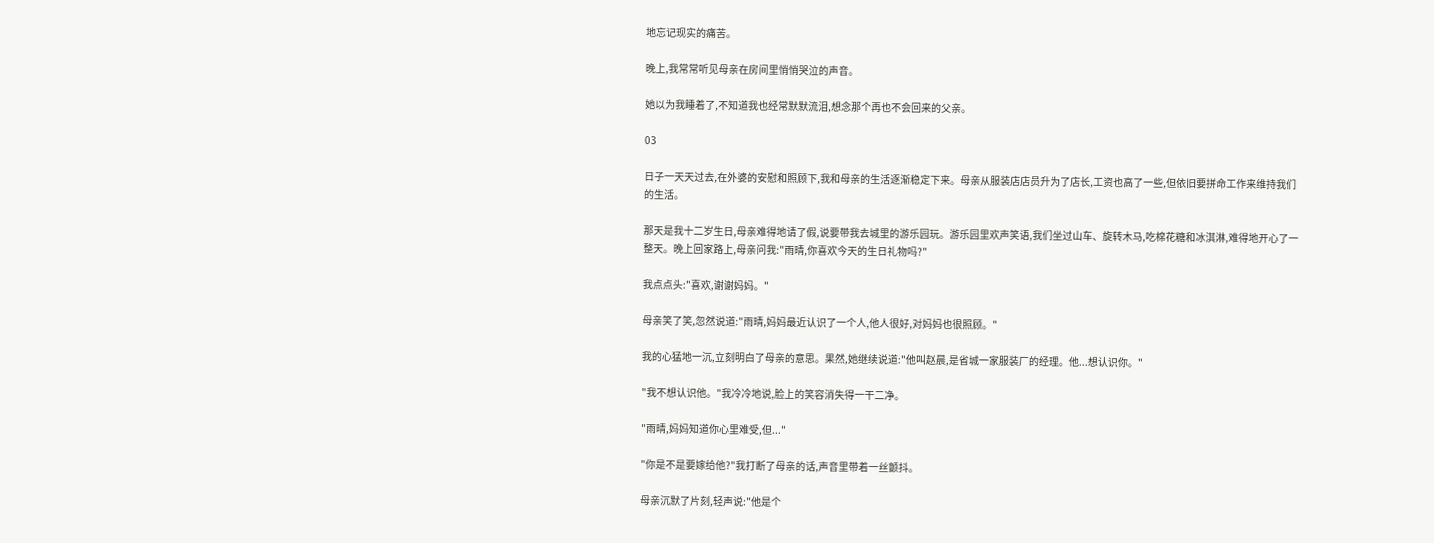地忘记现实的痛苦。

晚上,我常常听见母亲在房间里悄悄哭泣的声音。

她以为我睡着了,不知道我也经常默默流泪,想念那个再也不会回来的父亲。

03

日子一天天过去,在外婆的安慰和照顾下,我和母亲的生活逐渐稳定下来。母亲从服装店店员升为了店长,工资也高了一些,但依旧要拼命工作来维持我们的生活。

那天是我十二岁生日,母亲难得地请了假,说要带我去城里的游乐园玩。游乐园里欢声笑语,我们坐过山车、旋转木马,吃棉花糖和冰淇淋,难得地开心了一整天。晚上回家路上,母亲问我:"雨晴,你喜欢今天的生日礼物吗?"

我点点头:"喜欢,谢谢妈妈。"

母亲笑了笑,忽然说道:"雨晴,妈妈最近认识了一个人,他人很好,对妈妈也很照顾。"

我的心猛地一沉,立刻明白了母亲的意思。果然,她继续说道:"他叫赵晨,是省城一家服装厂的经理。他...想认识你。"

"我不想认识他。"我冷冷地说,脸上的笑容消失得一干二净。

"雨晴,妈妈知道你心里难受,但..."

"你是不是要嫁给他?"我打断了母亲的话,声音里带着一丝颤抖。

母亲沉默了片刻,轻声说:"他是个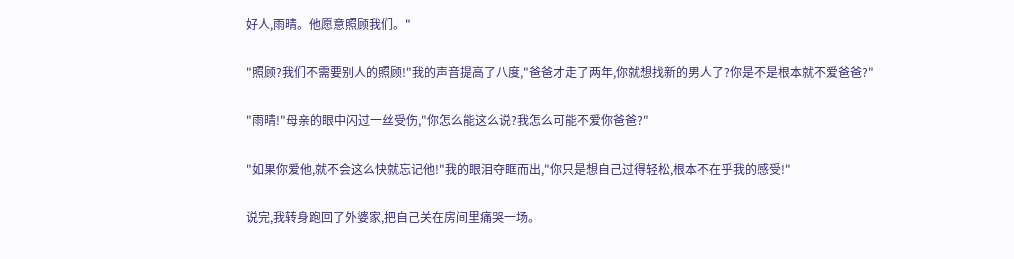好人,雨晴。他愿意照顾我们。"

"照顾?我们不需要别人的照顾!"我的声音提高了八度,"爸爸才走了两年,你就想找新的男人了?你是不是根本就不爱爸爸?"

"雨晴!"母亲的眼中闪过一丝受伤,"你怎么能这么说?我怎么可能不爱你爸爸?"

"如果你爱他,就不会这么快就忘记他!"我的眼泪夺眶而出,"你只是想自己过得轻松,根本不在乎我的感受!"

说完,我转身跑回了外婆家,把自己关在房间里痛哭一场。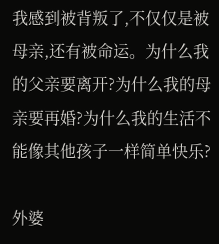我感到被背叛了,不仅仅是被母亲,还有被命运。为什么我的父亲要离开?为什么我的母亲要再婚?为什么我的生活不能像其他孩子一样简单快乐?

外婆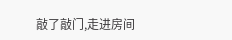敲了敲门,走进房间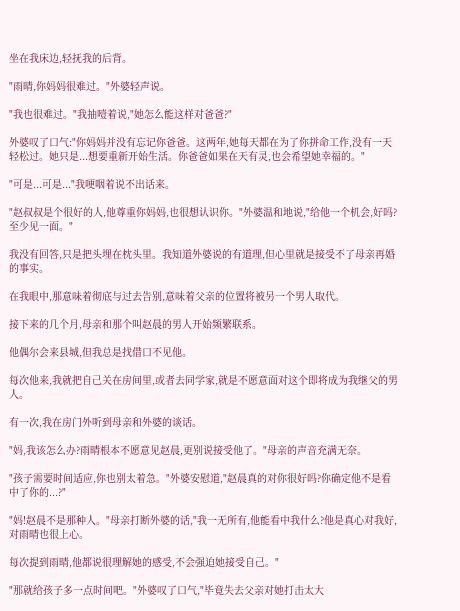坐在我床边,轻抚我的后背。

"雨晴,你妈妈很难过。"外婆轻声说。

"我也很难过。"我抽噎着说,"她怎么能这样对爸爸?"

外婆叹了口气:"你妈妈并没有忘记你爸爸。这两年,她每天都在为了你拼命工作,没有一天轻松过。她只是...想要重新开始生活。你爸爸如果在天有灵,也会希望她幸福的。"

"可是...可是..."我哽咽着说不出话来。

"赵叔叔是个很好的人,他尊重你妈妈,也很想认识你。"外婆温和地说,"给他一个机会,好吗?至少见一面。"

我没有回答,只是把头埋在枕头里。我知道外婆说的有道理,但心里就是接受不了母亲再婚的事实。

在我眼中,那意味着彻底与过去告别,意味着父亲的位置将被另一个男人取代。

接下来的几个月,母亲和那个叫赵晨的男人开始频繁联系。

他偶尔会来县城,但我总是找借口不见他。

每次他来,我就把自己关在房间里,或者去同学家,就是不愿意面对这个即将成为我继父的男人。

有一次,我在房门外听到母亲和外婆的谈话。

"妈,我该怎么办?雨晴根本不愿意见赵晨,更别说接受他了。"母亲的声音充满无奈。

"孩子需要时间适应,你也别太着急。"外婆安慰道,"赵晨真的对你很好吗?你确定他不是看中了你的...?"

"妈!赵晨不是那种人。"母亲打断外婆的话,"我一无所有,他能看中我什么?他是真心对我好,对雨晴也很上心。

每次提到雨晴,他都说很理解她的感受,不会强迫她接受自己。"

"那就给孩子多一点时间吧。"外婆叹了口气,"毕竟失去父亲对她打击太大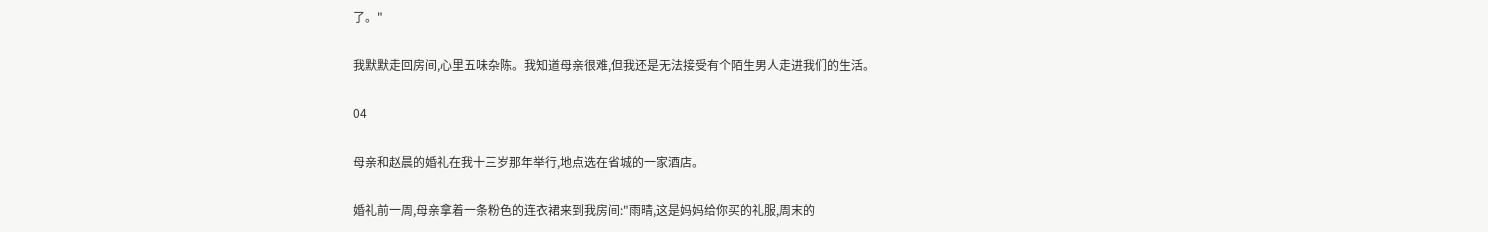了。"

我默默走回房间,心里五味杂陈。我知道母亲很难,但我还是无法接受有个陌生男人走进我们的生活。

04

母亲和赵晨的婚礼在我十三岁那年举行,地点选在省城的一家酒店。

婚礼前一周,母亲拿着一条粉色的连衣裙来到我房间:"雨晴,这是妈妈给你买的礼服,周末的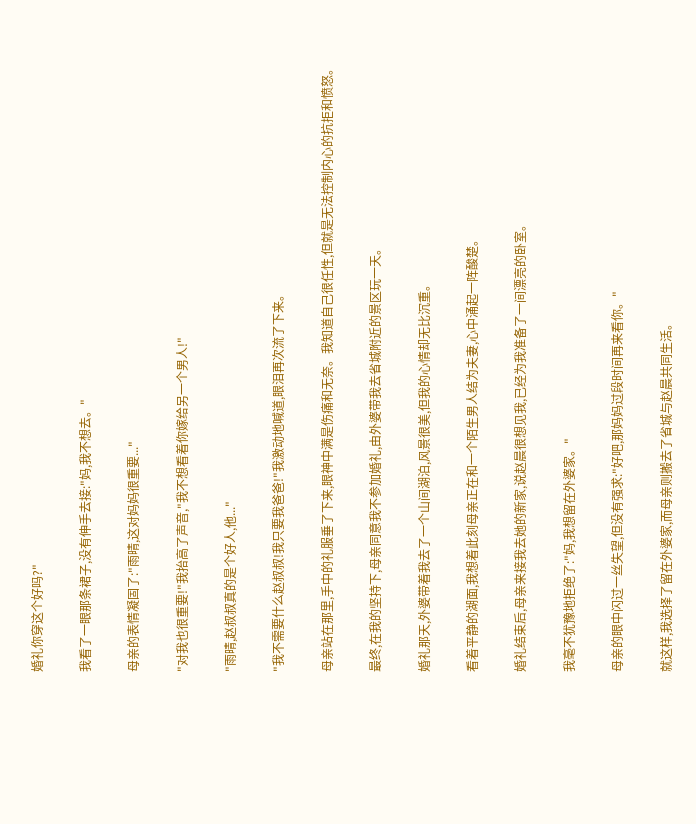婚礼你穿这个好吗?"

我看了一眼那条裙子,没有伸手去接:"妈,我不想去。"

母亲的表情凝固了:"雨晴,这对妈妈很重要..."

"对我也很重要!"我抬高了声音,"我不想看着你嫁给另一个男人!"

"雨晴,赵叔叔真的是个好人,他..."

"我不需要什么赵叔叔!我只要我爸爸!"我激动地喊道,眼泪再次流了下来。

母亲站在那里,手中的礼服垂了下来,眼神中满是伤痛和无奈。我知道自己很任性,但就是无法控制内心的抗拒和愤怒。

最终,在我的坚持下,母亲同意我不参加婚礼,由外婆带我去省城附近的景区玩一天。

婚礼那天,外婆带着我去了一个山间湖泊,风景很美,但我的心情却无比沉重。

看着平静的湖面,我想着此刻母亲正在和一个陌生男人结为夫妻,心中涌起一阵酸楚。

婚礼结束后,母亲来接我去她的新家,说赵晨很想见我,已经为我准备了一间漂亮的卧室。

我毫不犹豫地拒绝了:"妈,我想留在外婆家。"

母亲的眼中闪过一丝失望,但没有强求:"好吧,那妈妈过段时间再来看你。"

就这样,我选择了留在外婆家,而母亲则搬去了省城与赵晨共同生活。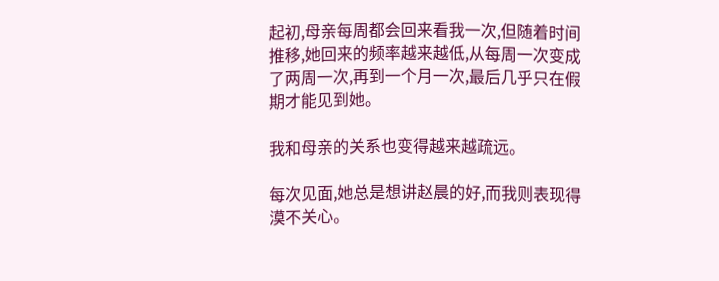起初,母亲每周都会回来看我一次,但随着时间推移,她回来的频率越来越低,从每周一次变成了两周一次,再到一个月一次,最后几乎只在假期才能见到她。

我和母亲的关系也变得越来越疏远。

每次见面,她总是想讲赵晨的好,而我则表现得漠不关心。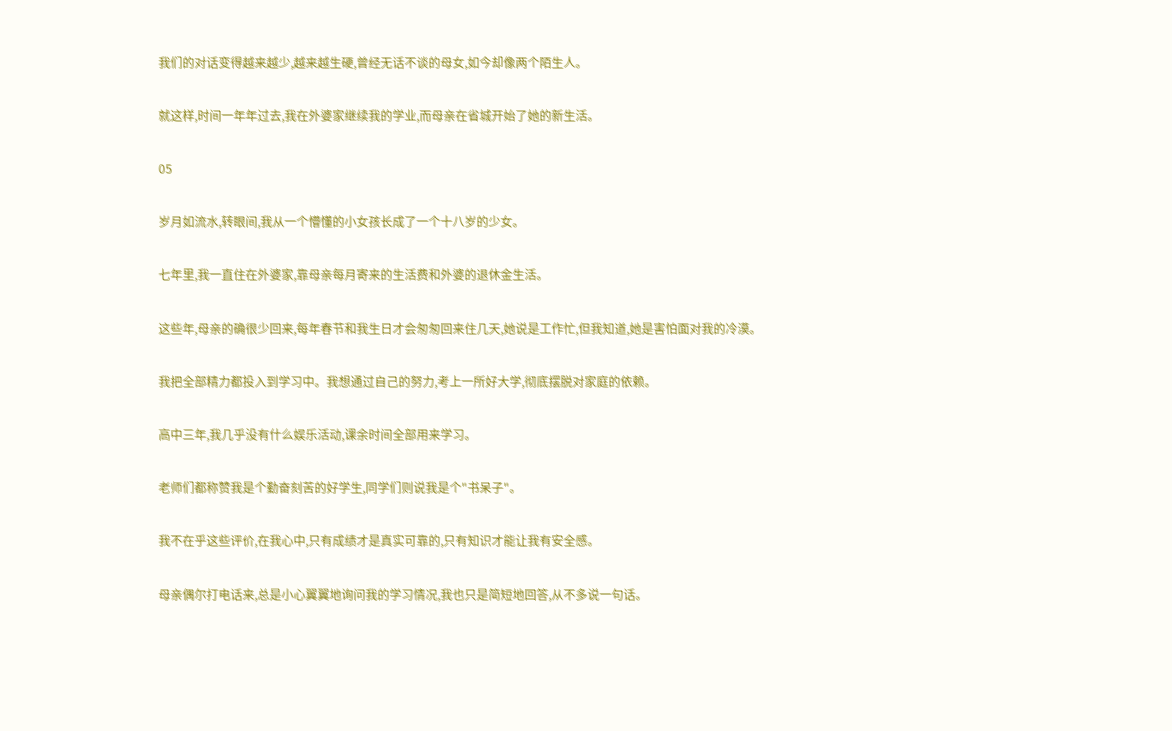我们的对话变得越来越少,越来越生硬,曾经无话不谈的母女,如今却像两个陌生人。

就这样,时间一年年过去,我在外婆家继续我的学业,而母亲在省城开始了她的新生活。

05

岁月如流水,转眼间,我从一个懵懂的小女孩长成了一个十八岁的少女。

七年里,我一直住在外婆家,靠母亲每月寄来的生活费和外婆的退休金生活。

这些年,母亲的确很少回来,每年春节和我生日才会匆匆回来住几天,她说是工作忙,但我知道,她是害怕面对我的冷漠。

我把全部精力都投入到学习中。我想通过自己的努力,考上一所好大学,彻底摆脱对家庭的依赖。

高中三年,我几乎没有什么娱乐活动,课余时间全部用来学习。

老师们都称赞我是个勤奋刻苦的好学生,同学们则说我是个"书呆子"。

我不在乎这些评价,在我心中,只有成绩才是真实可靠的,只有知识才能让我有安全感。

母亲偶尔打电话来,总是小心翼翼地询问我的学习情况,我也只是简短地回答,从不多说一句话。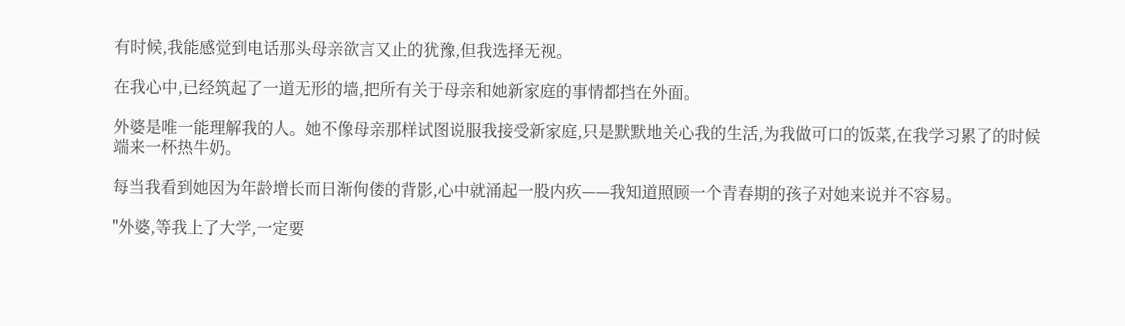有时候,我能感觉到电话那头母亲欲言又止的犹豫,但我选择无视。

在我心中,已经筑起了一道无形的墙,把所有关于母亲和她新家庭的事情都挡在外面。

外婆是唯一能理解我的人。她不像母亲那样试图说服我接受新家庭,只是默默地关心我的生活,为我做可口的饭菜,在我学习累了的时候端来一杯热牛奶。

每当我看到她因为年龄增长而日渐佝偻的背影,心中就涌起一股内疚——我知道照顾一个青春期的孩子对她来说并不容易。

"外婆,等我上了大学,一定要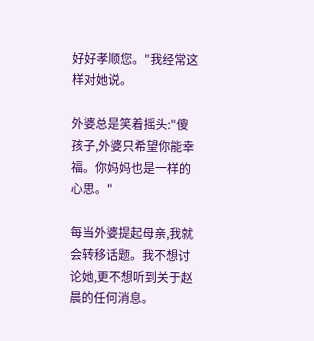好好孝顺您。"我经常这样对她说。

外婆总是笑着摇头:"傻孩子,外婆只希望你能幸福。你妈妈也是一样的心思。"

每当外婆提起母亲,我就会转移话题。我不想讨论她,更不想听到关于赵晨的任何消息。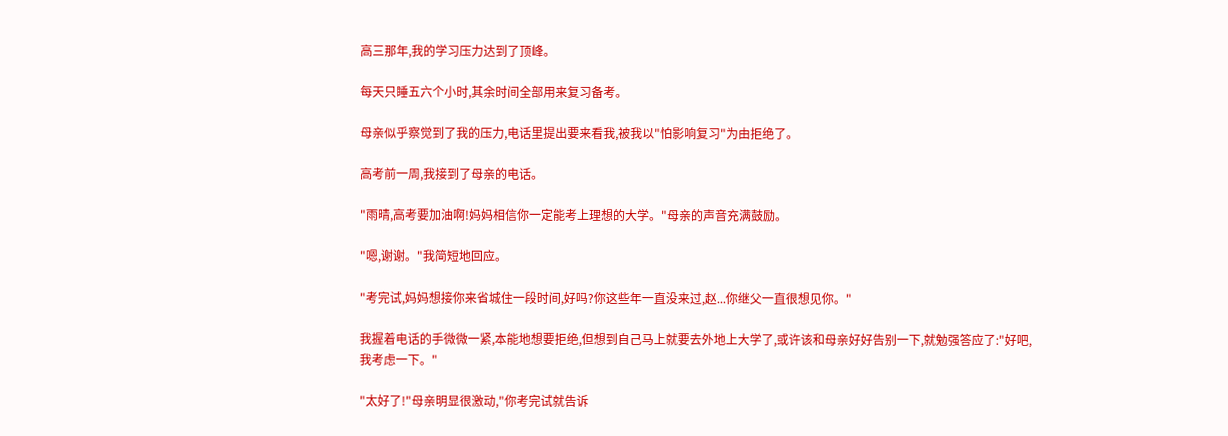高三那年,我的学习压力达到了顶峰。

每天只睡五六个小时,其余时间全部用来复习备考。

母亲似乎察觉到了我的压力,电话里提出要来看我,被我以"怕影响复习"为由拒绝了。

高考前一周,我接到了母亲的电话。

"雨晴,高考要加油啊!妈妈相信你一定能考上理想的大学。"母亲的声音充满鼓励。

"嗯,谢谢。"我简短地回应。

"考完试,妈妈想接你来省城住一段时间,好吗?你这些年一直没来过,赵...你继父一直很想见你。"

我握着电话的手微微一紧,本能地想要拒绝,但想到自己马上就要去外地上大学了,或许该和母亲好好告别一下,就勉强答应了:"好吧,我考虑一下。"

"太好了!"母亲明显很激动,"你考完试就告诉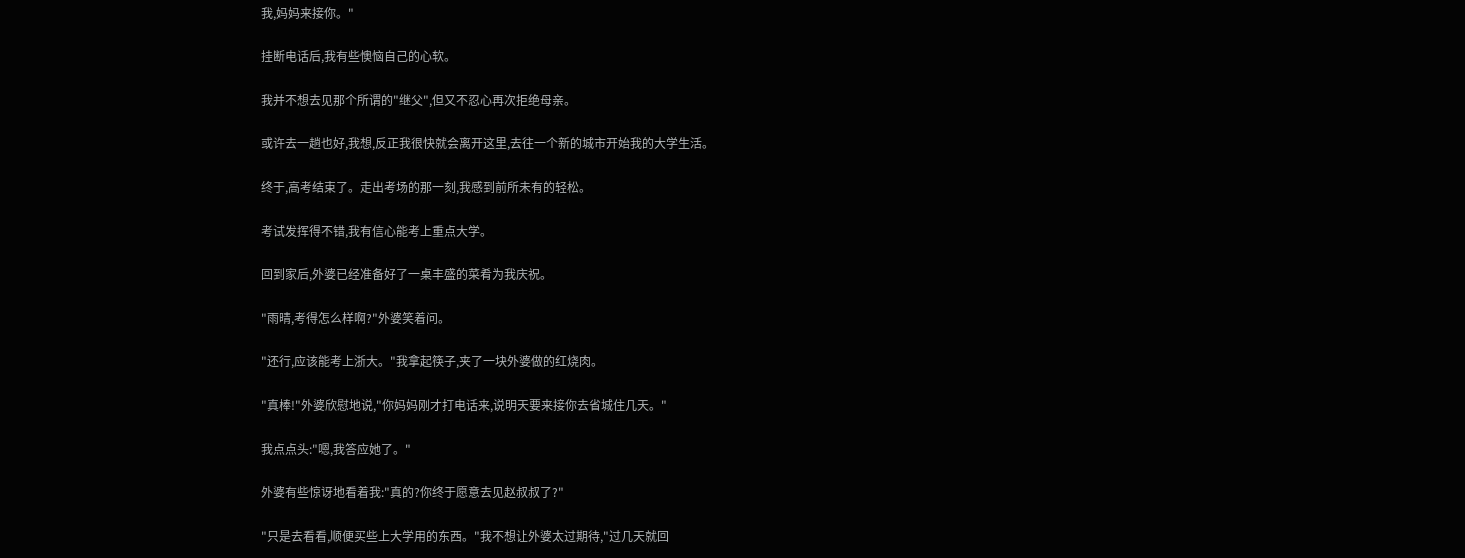我,妈妈来接你。"

挂断电话后,我有些懊恼自己的心软。

我并不想去见那个所谓的"继父",但又不忍心再次拒绝母亲。

或许去一趟也好,我想,反正我很快就会离开这里,去往一个新的城市开始我的大学生活。

终于,高考结束了。走出考场的那一刻,我感到前所未有的轻松。

考试发挥得不错,我有信心能考上重点大学。

回到家后,外婆已经准备好了一桌丰盛的菜肴为我庆祝。

"雨晴,考得怎么样啊?"外婆笑着问。

"还行,应该能考上浙大。"我拿起筷子,夹了一块外婆做的红烧肉。

"真棒!"外婆欣慰地说,"你妈妈刚才打电话来,说明天要来接你去省城住几天。"

我点点头:"嗯,我答应她了。"

外婆有些惊讶地看着我:"真的?你终于愿意去见赵叔叔了?"

"只是去看看,顺便买些上大学用的东西。"我不想让外婆太过期待,"过几天就回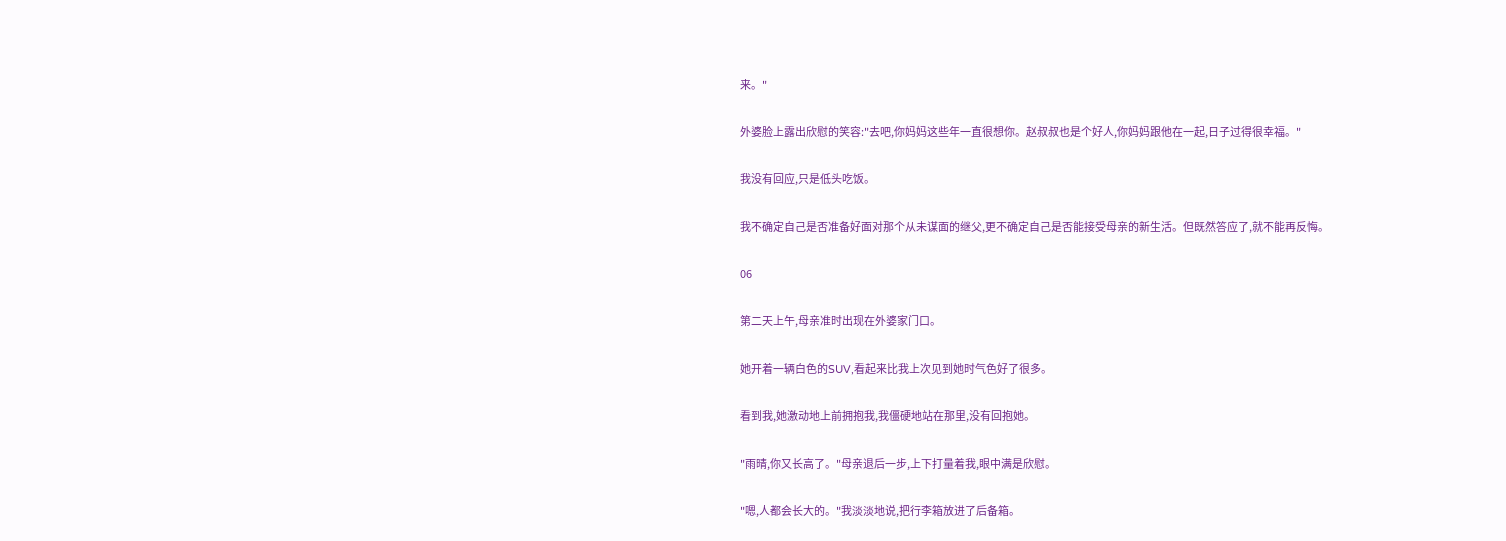来。"

外婆脸上露出欣慰的笑容:"去吧,你妈妈这些年一直很想你。赵叔叔也是个好人,你妈妈跟他在一起,日子过得很幸福。"

我没有回应,只是低头吃饭。

我不确定自己是否准备好面对那个从未谋面的继父,更不确定自己是否能接受母亲的新生活。但既然答应了,就不能再反悔。

06

第二天上午,母亲准时出现在外婆家门口。

她开着一辆白色的SUV,看起来比我上次见到她时气色好了很多。

看到我,她激动地上前拥抱我,我僵硬地站在那里,没有回抱她。

"雨晴,你又长高了。"母亲退后一步,上下打量着我,眼中满是欣慰。

"嗯,人都会长大的。"我淡淡地说,把行李箱放进了后备箱。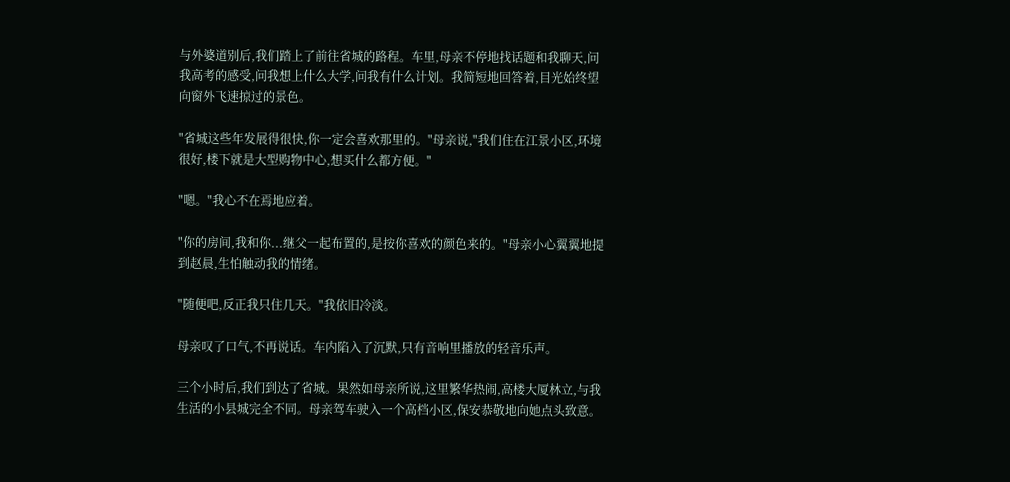与外婆道别后,我们踏上了前往省城的路程。车里,母亲不停地找话题和我聊天,问我高考的感受,问我想上什么大学,问我有什么计划。我简短地回答着,目光始终望向窗外飞速掠过的景色。

"省城这些年发展得很快,你一定会喜欢那里的。"母亲说,"我们住在江景小区,环境很好,楼下就是大型购物中心,想买什么都方便。"

"嗯。"我心不在焉地应着。

"你的房间,我和你...继父一起布置的,是按你喜欢的颜色来的。"母亲小心翼翼地提到赵晨,生怕触动我的情绪。

"随便吧,反正我只住几天。"我依旧冷淡。

母亲叹了口气,不再说话。车内陷入了沉默,只有音响里播放的轻音乐声。

三个小时后,我们到达了省城。果然如母亲所说,这里繁华热闹,高楼大厦林立,与我生活的小县城完全不同。母亲驾车驶入一个高档小区,保安恭敬地向她点头致意。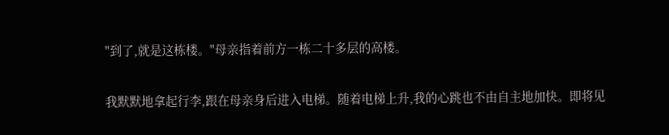"到了,就是这栋楼。"母亲指着前方一栋二十多层的高楼。

我默默地拿起行李,跟在母亲身后进入电梯。随着电梯上升,我的心跳也不由自主地加快。即将见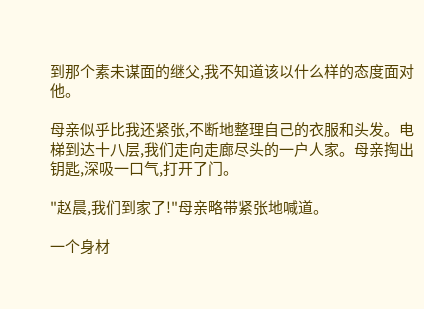到那个素未谋面的继父,我不知道该以什么样的态度面对他。

母亲似乎比我还紧张,不断地整理自己的衣服和头发。电梯到达十八层,我们走向走廊尽头的一户人家。母亲掏出钥匙,深吸一口气,打开了门。

"赵晨,我们到家了!"母亲略带紧张地喊道。

一个身材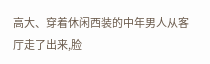高大、穿着休闲西装的中年男人从客厅走了出来,脸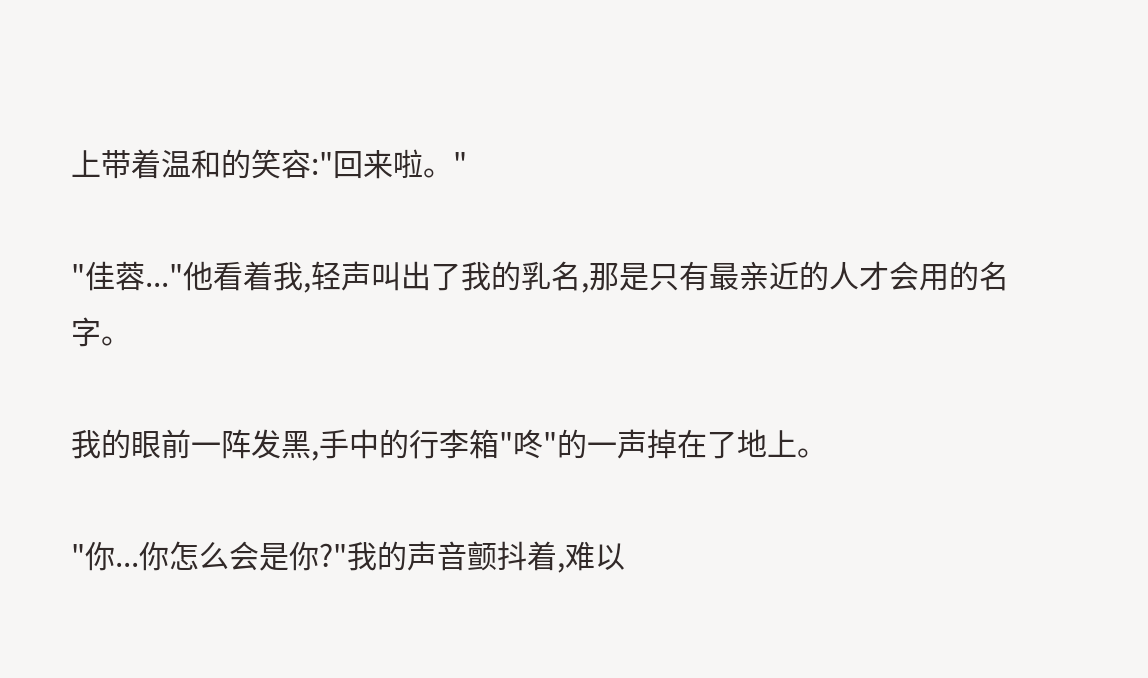上带着温和的笑容:"回来啦。"

"佳蓉..."他看着我,轻声叫出了我的乳名,那是只有最亲近的人才会用的名字。

我的眼前一阵发黑,手中的行李箱"咚"的一声掉在了地上。

"你...你怎么会是你?"我的声音颤抖着,难以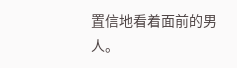置信地看着面前的男人。